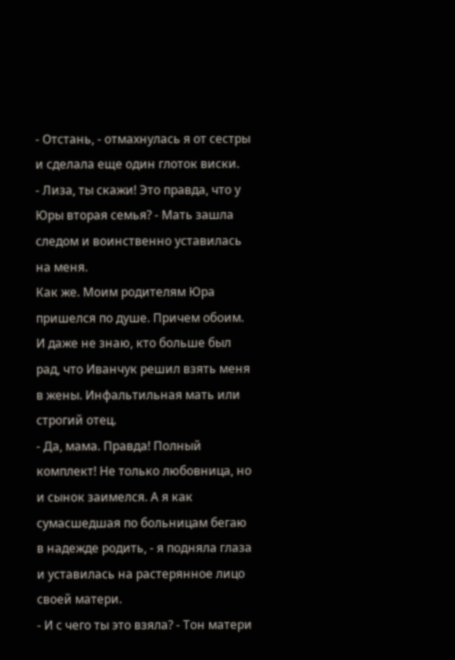- Отстань, - отмахнулась я от сестры и сделала еще один глоток виски.
- Лиза, ты скажи! Это правда, что у Юры вторая семья? - Мать зашла следом и воинственно уставилась на меня.
Как же. Моим родителям Юра пришелся по душе. Причем обоим. И даже не знаю, кто больше был рад, что Иванчук решил взять меня в жены. Инфальтильная мать или строгий отец.
- Да, мама. Правда! Полный комплект! Не только любовница, но и сынок заимелся. А я как сумасшедшая по больницам бегаю в надежде родить, - я подняла глаза и уставилась на растерянное лицо своей матери.
- И с чего ты это взяла? - Тон матери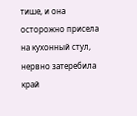тише, и она осторожно присела на кухонный стул, нервно затеребила край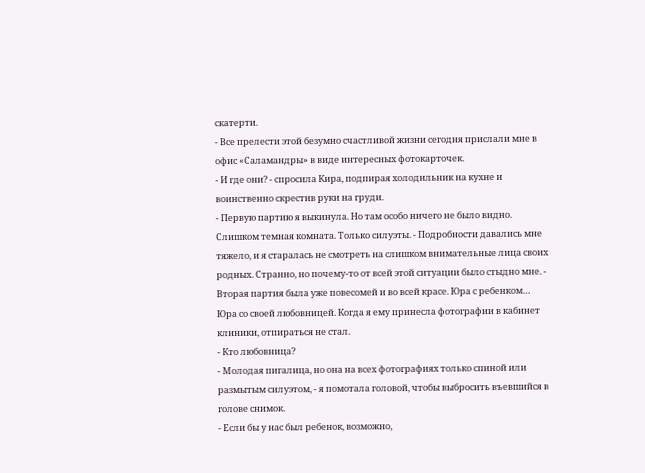скатерти.
- Все прелести этой безумно счастливой жизни сегодня прислали мне в офис «Саламандры» в виде интересных фотокарточек.
- И где они? - спросила Кира, подпирая холодильник на кухне и воинственно скрестив руки на груди.
- Первую партию я выкинула. Но там особо ничего не было видно. Слишком темная комната. Только силуэты. - Подробности давались мне тяжело, и я старалась не смотреть на слишком внимательные лица своих родных. Странно, но почему-то от всей этой ситуации было стыдно мне. - Вторая партия была уже повесомей и во всей красе. Юра с ребенком… Юра со своей любовницей. Когда я ему принесла фотографии в кабинет клиники, отпираться не стал.
- Кто любовница?
- Молодая пигалица, но она на всех фотографиях только спиной или размытым силуэтом, - я помотала головой, чтобы выбросить въевшийся в голове снимок.
- Если бы у нас был ребенок, возможно,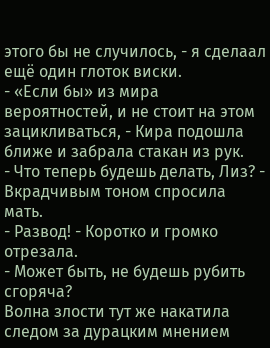этого бы не случилось, - я сделаал ещё один глоток виски.
- «Если бы» из мира вероятностей, и не стоит на этом зацикливаться, - Кира подошла ближе и забрала стакан из рук.
- Что теперь будешь делать, Лиз? - Вкрадчивым тоном спросила мать.
- Развод! - Коротко и громко отрезала.
- Может быть, не будешь рубить сгоряча?
Волна злости тут же накатила следом за дурацким мнением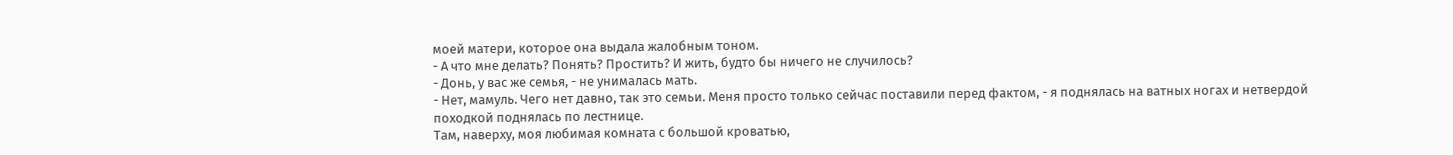моей матери, которое она выдала жалобным тоном.
- А что мне делать? Понять? Простить? И жить, будто бы ничего не случилось?
- Донь, у вас же семья, - не унималась мать.
- Нет, мамуль. Чего нет давно, так это семьи. Меня просто только сейчас поставили перед фактом, - я поднялась на ватных ногах и нетвердой походкой поднялась по лестнице.
Там, наверху, моя любимая комната с большой кроватью,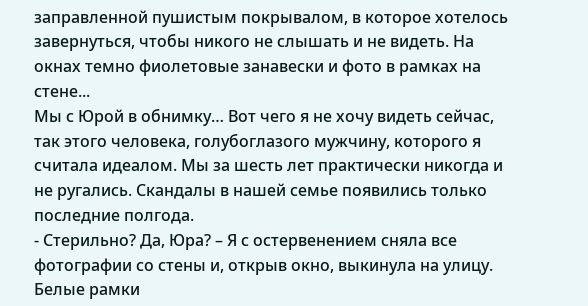заправленной пушистым покрывалом, в которое хотелось завернуться, чтобы никого не слышать и не видеть. На окнах темно фиолетовые занавески и фото в рамках на стене...
Мы с Юрой в обнимку… Вот чего я не хочу видеть сейчас, так этого человека, голубоглазого мужчину, которого я считала идеалом. Мы за шесть лет практически никогда и не ругались. Скандалы в нашей семье появились только последние полгода.
- Стерильно? Да, Юра? – Я с остервенением сняла все фотографии со стены и, открыв окно, выкинула на улицу. Белые рамки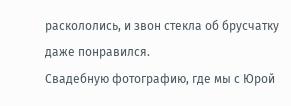раскололись, и звон стекла об брусчатку даже понравился.
Свадебную фотографию, где мы с Юрой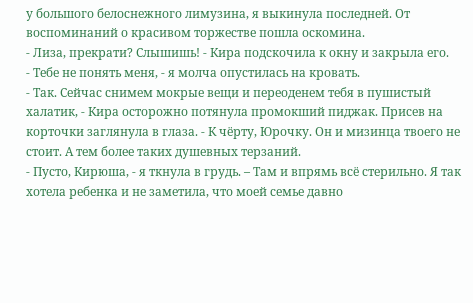у большого белоснежного лимузина, я выкинула последней. От воспоминаний о красивом торжестве пошла оскомина.
- Лиза, прекрати? Слышишь! - Кира подскочила к окну и закрыла его.
- Тебе не понять меня, - я молча опустилась на кровать.
- Так. Сейчас снимем мокрые вещи и переоденем тебя в пушистый халатик, - Кира осторожно потянула промокший пиджак. Присев на корточки заглянула в глаза. - К чёрту, Юрочку. Он и мизинца твоего не стоит. А тем более таких душевных терзаний.
- Пусто, Кирюша, - я ткнула в грудь. – Там и впрямь всё стерильно. Я так хотела ребенка и не заметила, что моей семье давно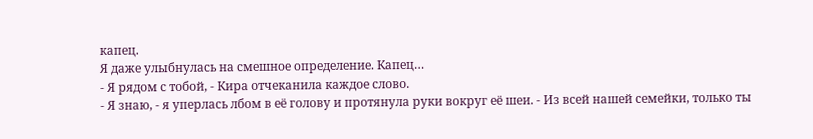капец.
Я даже улыбнулась на смешное определение. Капец…
- Я рядом с тобой, - Кира отчеканила каждое слово.
- Я знаю, - я уперлась лбом в её голову и протянула руки вокруг её шеи. - Из всей нашей семейки, только ты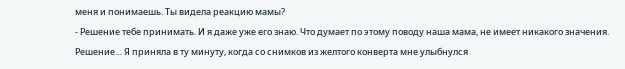меня и понимаешь. Ты видела реакцию мамы?
- Решение тебе принимать. И я даже уже его знаю. Что думает по этому поводу наша мама, не имеет никакого значения.
Решение… Я приняла в ту минуту, когда со снимков из желтого конверта мне улыбнулся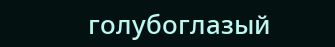голубоглазый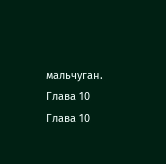мальчуган.
Глава 10
Глава 10